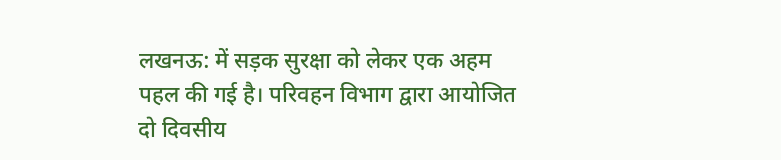लखनऊ: में सड़क सुरक्षा को लेकर एक अहम पहल की गई है। परिवहन विभाग द्वारा आयोजित दो दिवसीय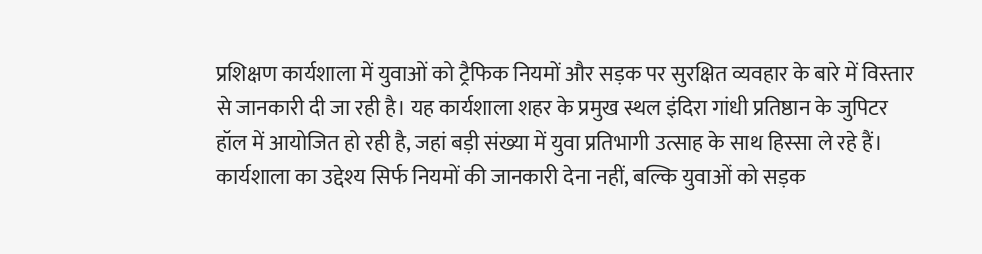प्रशिक्षण कार्यशाला में युवाओं को ट्रैफिक नियमों और सड़क पर सुरक्षित व्यवहार के बारे में विस्तार से जानकारी दी जा रही है। यह कार्यशाला शहर के प्रमुख स्थल इंदिरा गांधी प्रतिष्ठान के जुपिटर हॉल में आयोजित हो रही है, जहां बड़ी संख्या में युवा प्रतिभागी उत्साह के साथ हिस्सा ले रहे हैं।
कार्यशाला का उद्देश्य सिर्फ नियमों की जानकारी देना नहीं, बल्कि युवाओं को सड़क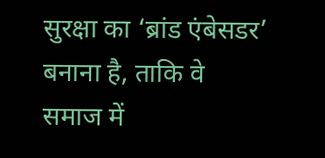सुरक्षा का ‘ब्रांड एंबेसडर’ बनाना है, ताकि वे समाज में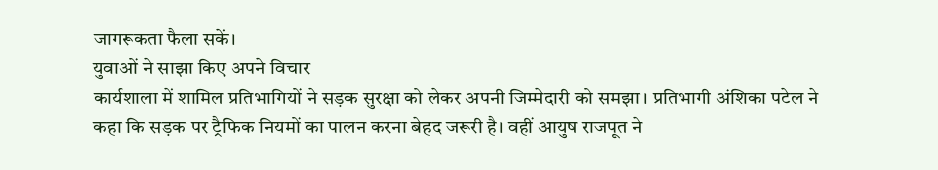जागरूकता फैला सकें।
युवाओं ने साझा किए अपने विचार
कार्यशाला में शामिल प्रतिभागियों ने सड़क सुरक्षा को लेकर अपनी जिम्मेदारी को समझा। प्रतिभागी अंशिका पटेल ने कहा कि सड़क पर ट्रैफिक नियमों का पालन करना बेहद जरूरी है। वहीं आयुष राजपूत ने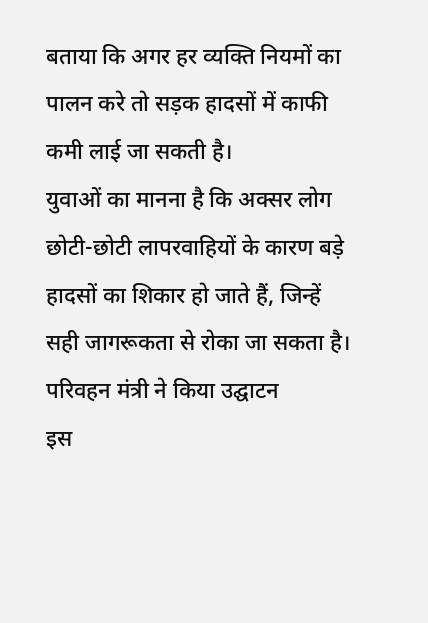बताया कि अगर हर व्यक्ति नियमों का पालन करे तो सड़क हादसों में काफी कमी लाई जा सकती है।
युवाओं का मानना है कि अक्सर लोग छोटी-छोटी लापरवाहियों के कारण बड़े हादसों का शिकार हो जाते हैं, जिन्हें सही जागरूकता से रोका जा सकता है।
परिवहन मंत्री ने किया उद्घाटन
इस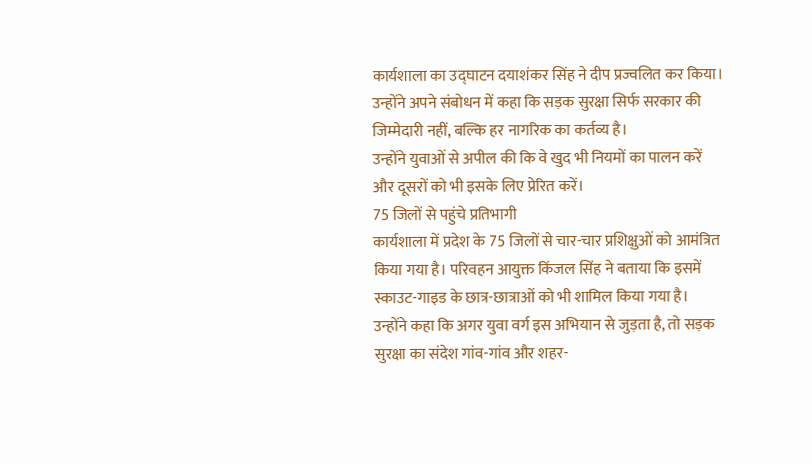कार्यशाला का उद्घाटन दयाशंकर सिंह ने दीप प्रज्वलित कर किया। उन्होंने अपने संबोधन में कहा कि सड़क सुरक्षा सिर्फ सरकार की जिम्मेदारी नहीं, बल्कि हर नागरिक का कर्तव्य है।
उन्होंने युवाओं से अपील की कि वे खुद भी नियमों का पालन करें और दूसरों को भी इसके लिए प्रेरित करें।
75 जिलों से पहुंचे प्रतिभागी
कार्यशाला में प्रदेश के 75 जिलों से चार-चार प्रशिक्षुओं को आमंत्रित किया गया है। परिवहन आयुक्त किंजल सिंह ने बताया कि इसमें स्काउट-गाइड के छात्र-छात्राओं को भी शामिल किया गया है।
उन्होंने कहा कि अगर युवा वर्ग इस अभियान से जुड़ता है, तो सड़क सुरक्षा का संदेश गांव-गांव और शहर-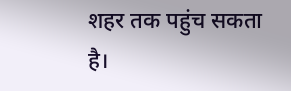शहर तक पहुंच सकता है।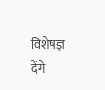विशेषज्ञ देंगे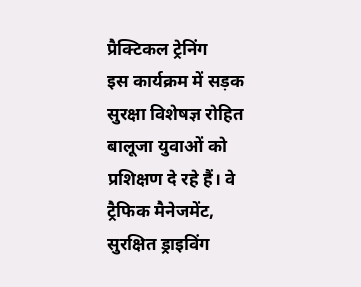प्रैक्टिकल ट्रेनिंग
इस कार्यक्रम में सड़क सुरक्षा विशेषज्ञ रोहित बालूजा युवाओं को प्रशिक्षण दे रहे हैं। वे ट्रैफिक मैनेजमेंट, सुरक्षित ड्राइविंग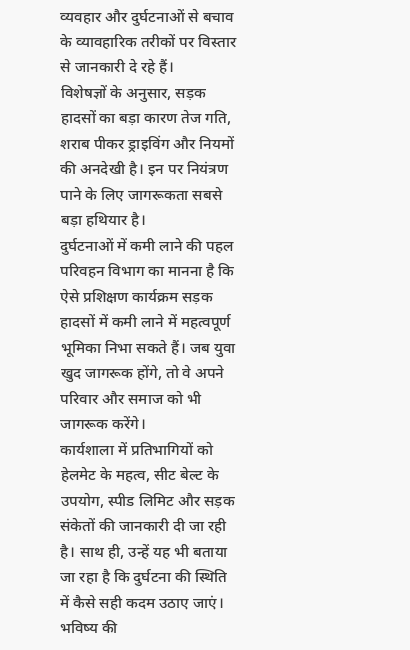व्यवहार और दुर्घटनाओं से बचाव के व्यावहारिक तरीकों पर विस्तार से जानकारी दे रहे हैं।
विशेषज्ञों के अनुसार, सड़क हादसों का बड़ा कारण तेज गति, शराब पीकर ड्राइविंग और नियमों की अनदेखी है। इन पर नियंत्रण पाने के लिए जागरूकता सबसे बड़ा हथियार है।
दुर्घटनाओं में कमी लाने की पहल
परिवहन विभाग का मानना है कि ऐसे प्रशिक्षण कार्यक्रम सड़क हादसों में कमी लाने में महत्वपूर्ण भूमिका निभा सकते हैं। जब युवा खुद जागरूक होंगे, तो वे अपने परिवार और समाज को भी जागरूक करेंगे।
कार्यशाला में प्रतिभागियों को हेलमेट के महत्व, सीट बेल्ट के उपयोग, स्पीड लिमिट और सड़क संकेतों की जानकारी दी जा रही है। साथ ही, उन्हें यह भी बताया जा रहा है कि दुर्घटना की स्थिति में कैसे सही कदम उठाए जाएं।
भविष्य की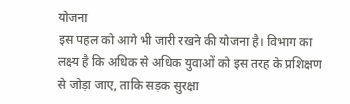योजना
इस पहल को आगे भी जारी रखने की योजना है। विभाग का लक्ष्य है कि अधिक से अधिक युवाओं को इस तरह के प्रशिक्षण से जोड़ा जाए, ताकि सड़क सुरक्षा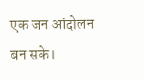एक जन आंदोलन बन सके।